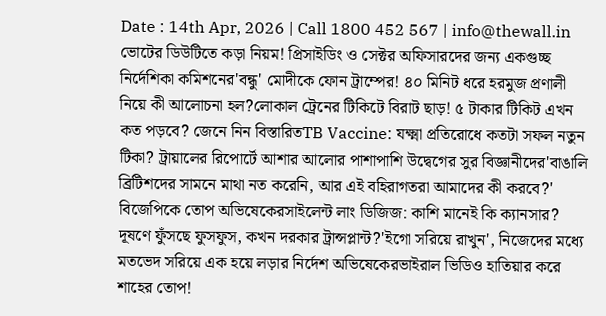Date : 14th Apr, 2026 | Call 1800 452 567 | info@thewall.in
ভোটের ডিউটিতে কড়া নিয়ম! প্রিসাইডিং ও সেক্টর অফিসারদের জন্য একগুচ্ছ নির্দেশিকা কমিশনের'বন্ধু' মোদীকে ফোন ট্রাম্পের! ৪০ মিনিট ধরে হরমুজ প্রণালী নিয়ে কী আলোচনা হল?লোকাল ট্রেনের টিকিটে বিরাট ছাড়! ৫ টাকার টিকিট এখন কত পড়বে? জেনে নিন বিস্তারিতTB Vaccine: যক্ষ্মা প্রতিরোধে কতটা সফল নতুন টিকা? ট্রায়ালের রিপোর্টে আশার আলোর পাশাপাশি উদ্বেগের সুর বিজ্ঞানীদের'বাঙালি ব্রিটিশদের সামনে মাথা নত করেনি, আর এই বহিরাগতরা আমাদের কী করবে?' বিজেপিকে তোপ অভিষেকেরসাইলেন্ট লাং ডিজিজ: কাশি মানেই কি ক্যানসার? দূষণে ফুঁসছে ফুসফুস, কখন দরকার ট্রান্সপ্লান্ট?'ইগো সরিয়ে রাখুন', নিজেদের মধ্যে মতভেদ সরিয়ে এক হয়ে লড়ার নির্দেশ অভিষেকেরভাইরাল ভিডিও হাতিয়ার করে শাহের তোপ!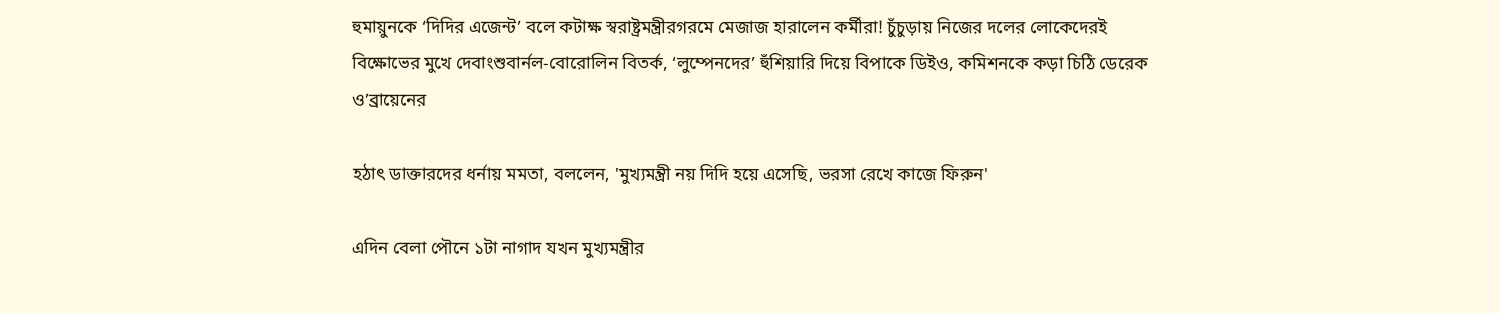হুমায়ুনকে ‘দিদির এজেন্ট’ বলে কটাক্ষ স্বরাষ্ট্রমন্ত্রীরগরমে মেজাজ হারালেন কর্মীরা! চুঁচুড়ায় নিজের দলের লোকেদেরই বিক্ষোভের মুখে দেবাংশুবার্নল-বোরোলিন বিতর্ক, ‘লুম্পেনদের’ হুঁশিয়ারি দিয়ে বিপাকে ডিইও, কমিশনকে কড়া চিঠি ডেরেক ও’ব্রায়েনের

হঠাৎ ডাক্তারদের ধর্নায় মমতা, বললেন, 'মুখ্যমন্ত্রী নয় দিদি হয়ে এসেছি, ভরসা রেখে কাজে ফিরুন'

এদিন বেলা পৌনে ১টা নাগাদ যখন মুখ্যমন্ত্রীর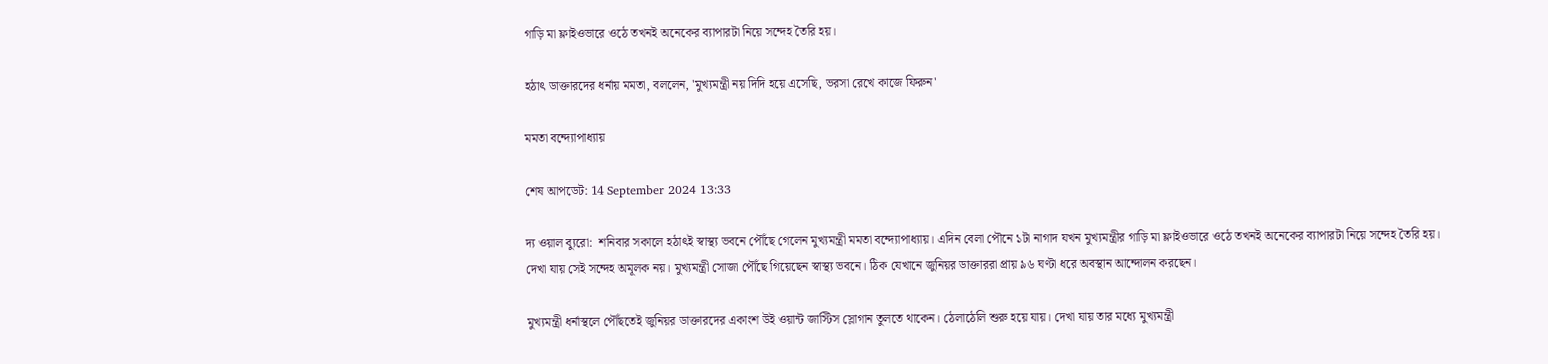গাড়ি মা ফ্লাইওভারে ওঠে তখনই অনেকের ব্যাপারটা নিয়ে সন্দেহ তৈরি হয়।

হঠাৎ ডাক্তারদের ধর্নায় মমতা, বললেন, 'মুখ্যমন্ত্রী নয় দিদি হয়ে এসেছি, ভরসা রেখে কাজে ফিরুন'

মমতা বন্দ্যোপাধ্যায়

শেষ আপডেট: 14 September 2024 13:33

দ্য ওয়াল ব্যুরো:  শনিবার সকালে হঠাৎই স্বাস্থ্য ভবনে পৌঁছে গেলেন মুখ্যমন্ত্রী মমতা বন্দ্যোপাধ্যায়। এদিন বেলা পৌনে ১টা নাগাদ যখন মুখ্যমন্ত্রীর গাড়ি মা ফ্লাইওভারে ওঠে তখনই অনেকের ব্যাপারটা নিয়ে সন্দেহ তৈরি হয়। দেখা যায় সেই সন্দেহ অমূলক নয়। মুখ্যমন্ত্রী সোজা পৌঁছে গিয়েছেন স্বাস্থ্য ভবনে। ঠিক যেখানে জুনিয়র ডাক্তাররা প্রায় ৯৬ ঘণ্টা ধরে অবস্থান আন্দোলন করছেন।

মুখ্যমন্ত্রী ধর্নাস্থলে পৌঁছতেই জুনিয়র ডাক্তারদের একাংশ উই ওয়ান্ট জাস্টিস স্লোগান তুলতে থাকেন। ঠেলাঠেলি শুরু হয়ে যায়। দেখা যায় তার মধ্যে মুখ্যমন্ত্রী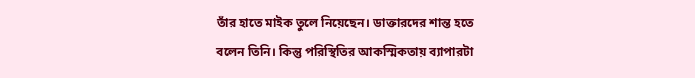তাঁর হাতে মাইক তুলে নিয়েছেন। ডাক্তারদের শান্ত হতে বলেন তিনি। কিন্তু পরিস্থিতির আকস্মিকতায় ব্যাপারটা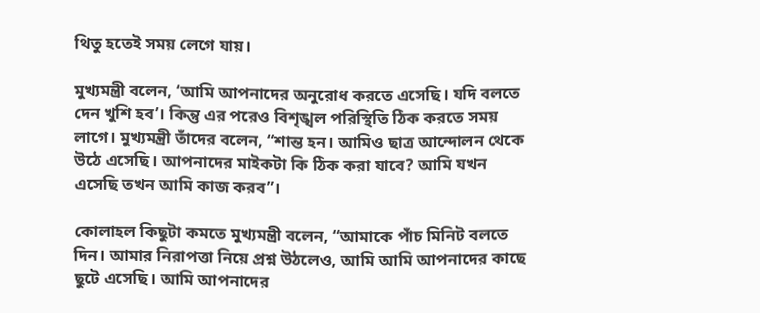থিতু হতেই সময় লেগে যায়।

মুখ্যমন্ত্রী বলেন, ‘আমি আপনাদের অনুরোধ করতে এসেছি। যদি বলতে দেন খুশি হব’। কিন্তু এর পরেও বিশৃঙ্খল পরিস্থিতি ঠিক করতে সময় লাগে। মুখ্যমন্ত্রী তাঁদের বলেন, “শান্ত হন। আমিও ছাত্র আন্দোলন থেকে উঠে এসেছি। আপনাদের মাইকটা কি ঠিক করা যাবে? আমি যখন এসেছি তখন আমি কাজ করব”।

কোলাহল কিছুটা কমতে মুখ্যমন্ত্রী বলেন, “আমাকে পাঁচ মিনিট বলতে দিন। আমার নিরাপত্তা নিয়ে প্রশ্ন উঠলেও, আমি আমি আপনাদের কাছে ছুটে এসেছি। আমি আপনাদের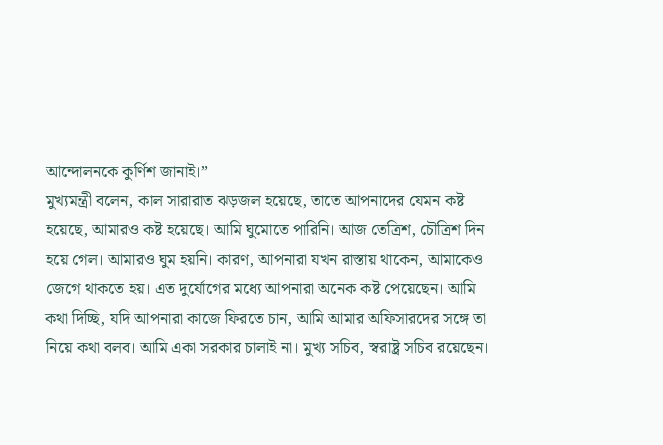আন্দোলনকে কুর্ণিশ জানাই।”
মুখ্যমন্ত্রী বলেন, কাল সারারাত ঝড়জল হয়েছে, তাতে আপনাদের যেমন কষ্ট হয়েছে, আমারও কষ্ট হয়েছে। আমি ঘুমোতে পারিনি। আজ তেত্রিশ, চৌত্রিশ দিন হয়ে গেল। আমারও ঘুম হয়নি। কারণ, আপনারা যখন রাস্তায় থাকেন, আমাকেও জেগে থাকতে হয়। এত দুর্যোগের মধ্যে আপনারা অনেক কষ্ট পেয়েছেন। আমি কথা দিচ্ছি, যদি আপনারা কাজে ফিরতে চান, আমি আমার অফিসারদের সঙ্গে তা নিয়ে কথা বলব। আমি একা সরকার চালাই না। মুখ্য সচিব, স্বরাষ্ট্র সচিব রয়েছেন।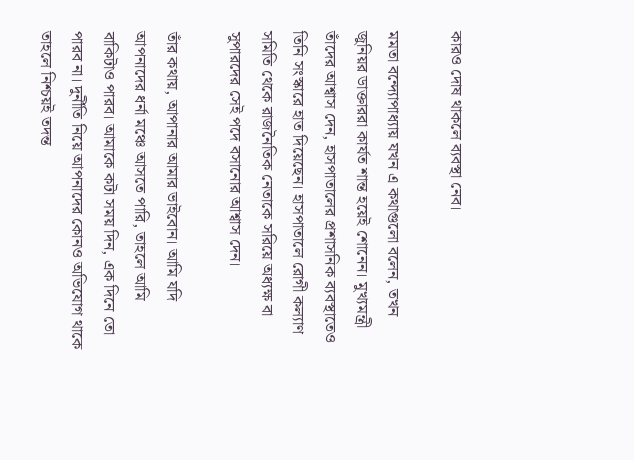কারও দোষ থাকলে ব্যবস্থা নেব।

মমতা বন্দ্যোপাধ্যায় যখন এ কথাগুলো বলেন, তখন জুনিয়র ডাক্তাররা কার্যত শান্ত হয়েই শোনেন। মুখ্যমন্ত্রী তাঁদের আশ্বাস দেন, হাসপাতালের প্রশাসনিক ব্যবস্থাতেও তিনি সংস্কারে হাত দিয়েছেন। হাসপাতালে রোগী কল্যাণ সমিতি থেকে রাজনৈতিক নেতাকে সরিয়ে অধ্যক্ষ বা সুপারদের সেই পদে বসানোর আশ্বাস দেন।

তাঁর কথায়, আপানার আমার ভাইবোন। আমি যদি আপনাদের ধর্না মঞ্চে আসতে পারি, তাহলে আমি বাকিটাও পারব। আমাকে কটা সময় দিন, এক দিনে তো পারব না। দুর্নীতি নিয়ে আপনাদের কোনও অভিযোগ থাকে তাহলে নিশ্চয়ই তদন্ত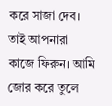করে সাজা দেব। তাই আপনারা কাজে ফিরুন। আমি জোর করে তুলে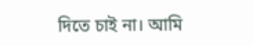দিতে চাই না। আমি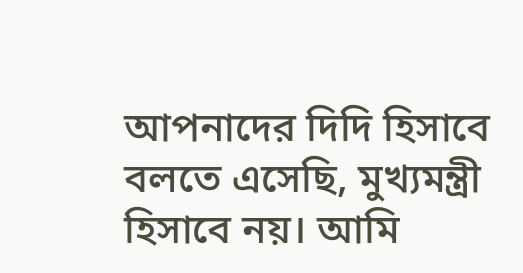আপনাদের দিদি হিসাবে বলতে এসেছি, মুখ্যমন্ত্রী হিসাবে নয়। আমি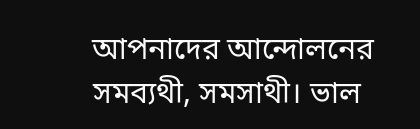আপনাদের আন্দোলনের সমব্যথী, সমসাথী। ভাল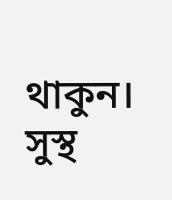থাকুন। সুস্থ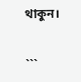থাকুন।


```